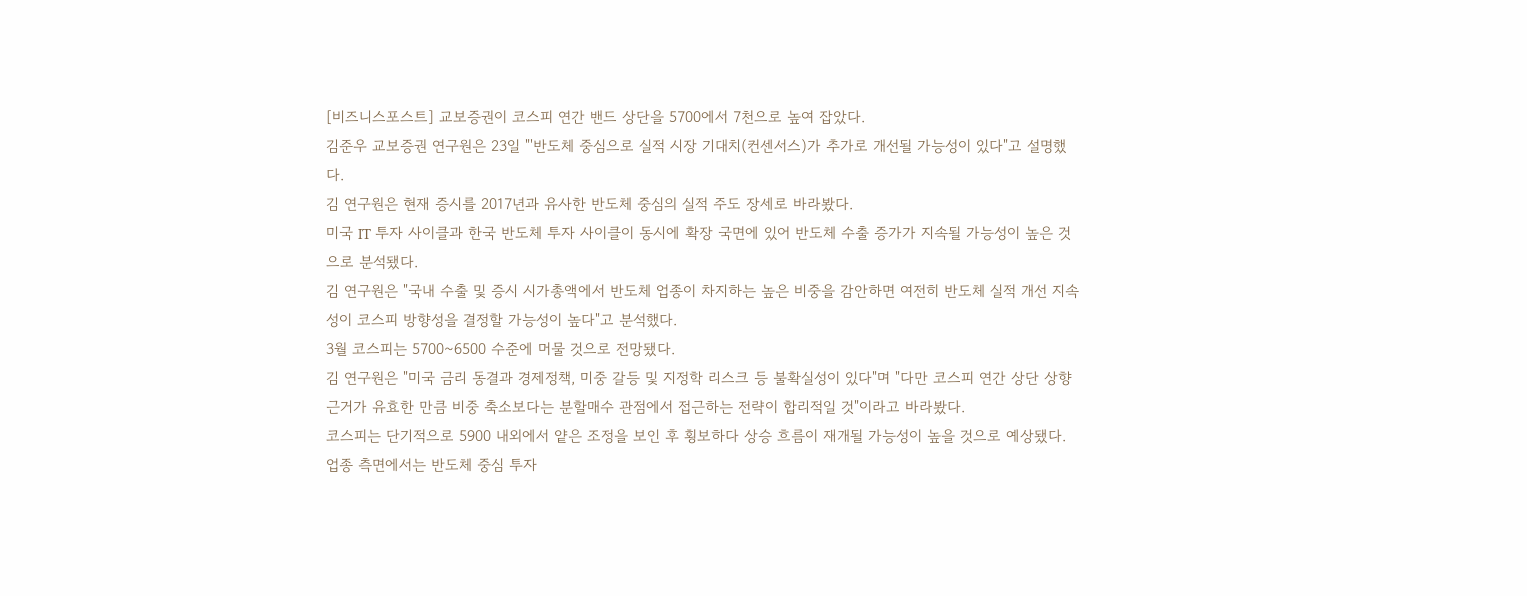[비즈니스포스트] 교보증권이 코스피 연간 밴드 상단을 5700에서 7천으로 높여 잡았다.
김준우 교보증권 연구원은 23일 "'반도체 중심으로 실적 시장 기대치(컨센서스)가 추가로 개선될 가능성이 있다"고 설명했다.
김 연구원은 현재 증시를 2017년과 유사한 반도체 중심의 실적 주도 장세로 바라봤다.
미국 IT 투자 사이클과 한국 반도체 투자 사이클이 동시에 확장 국면에 있어 반도체 수출 증가가 지속될 가능성이 높은 것으로 분석됐다.
김 연구원은 "국내 수출 및 증시 시가총액에서 반도체 업종이 차지하는 높은 비중을 감안하면 여전히 반도체 실적 개선 지속성이 코스피 방향성을 결정할 가능성이 높다"고 분석했다.
3월 코스피는 5700~6500 수준에 머물 것으로 전망됐다.
김 연구원은 "미국 금리 동결과 경제정책, 미중 갈등 및 지정학 리스크 등 불확실성이 있다"며 "다만 코스피 연간 상단 상향 근거가 유효한 만큼 비중 축소보다는 분할매수 관점에서 접근하는 전략이 합리적일 것"이라고 바라봤다.
코스피는 단기적으로 5900 내외에서 얕은 조정을 보인 후 횡보하다 상승 흐름이 재개될 가능성이 높을 것으로 예상됐다.
업종 측면에서는 반도체 중심 투자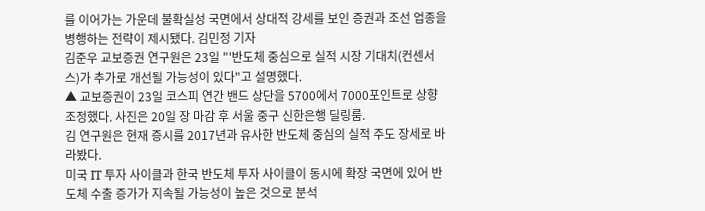를 이어가는 가운데 불확실성 국면에서 상대적 강세를 보인 증권과 조선 업종을 병행하는 전략이 제시됐다. 김민정 기자
김준우 교보증권 연구원은 23일 "'반도체 중심으로 실적 시장 기대치(컨센서스)가 추가로 개선될 가능성이 있다"고 설명했다.
▲ 교보증권이 23일 코스피 연간 밴드 상단을 5700에서 7000포인트로 상향 조정했다. 사진은 20일 장 마감 후 서울 중구 신한은행 딜링룸.
김 연구원은 현재 증시를 2017년과 유사한 반도체 중심의 실적 주도 장세로 바라봤다.
미국 IT 투자 사이클과 한국 반도체 투자 사이클이 동시에 확장 국면에 있어 반도체 수출 증가가 지속될 가능성이 높은 것으로 분석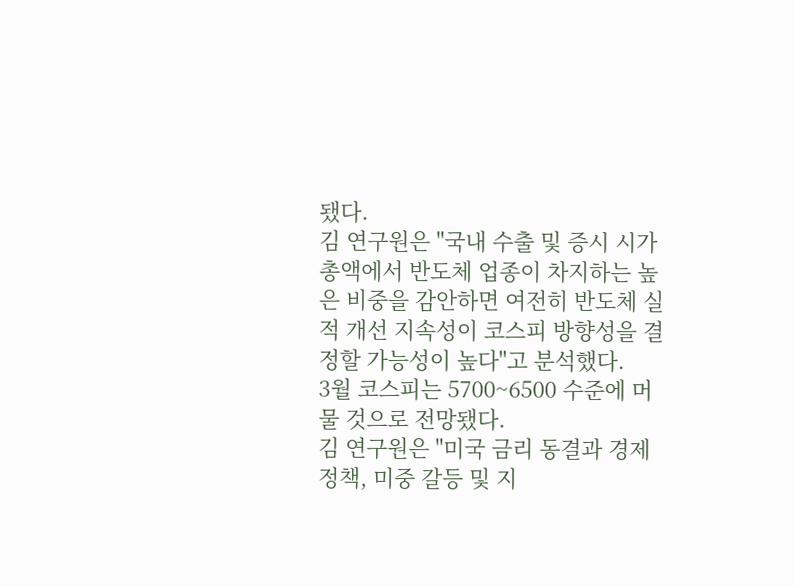됐다.
김 연구원은 "국내 수출 및 증시 시가총액에서 반도체 업종이 차지하는 높은 비중을 감안하면 여전히 반도체 실적 개선 지속성이 코스피 방향성을 결정할 가능성이 높다"고 분석했다.
3월 코스피는 5700~6500 수준에 머물 것으로 전망됐다.
김 연구원은 "미국 금리 동결과 경제정책, 미중 갈등 및 지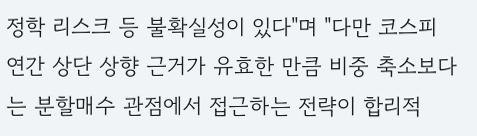정학 리스크 등 불확실성이 있다"며 "다만 코스피 연간 상단 상향 근거가 유효한 만큼 비중 축소보다는 분할매수 관점에서 접근하는 전략이 합리적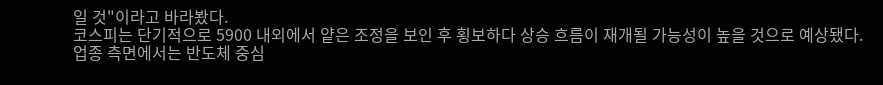일 것"이라고 바라봤다.
코스피는 단기적으로 5900 내외에서 얕은 조정을 보인 후 횡보하다 상승 흐름이 재개될 가능성이 높을 것으로 예상됐다.
업종 측면에서는 반도체 중심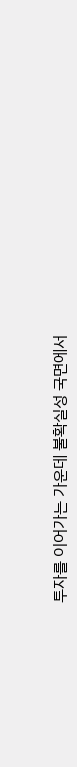투자를 이어가는 가운데 불확실성 국면에서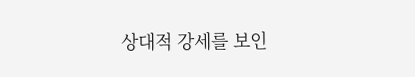상대적 강세를 보인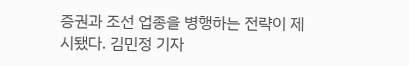증권과 조선 업종을 병행하는 전략이 제시됐다. 김민정 기자